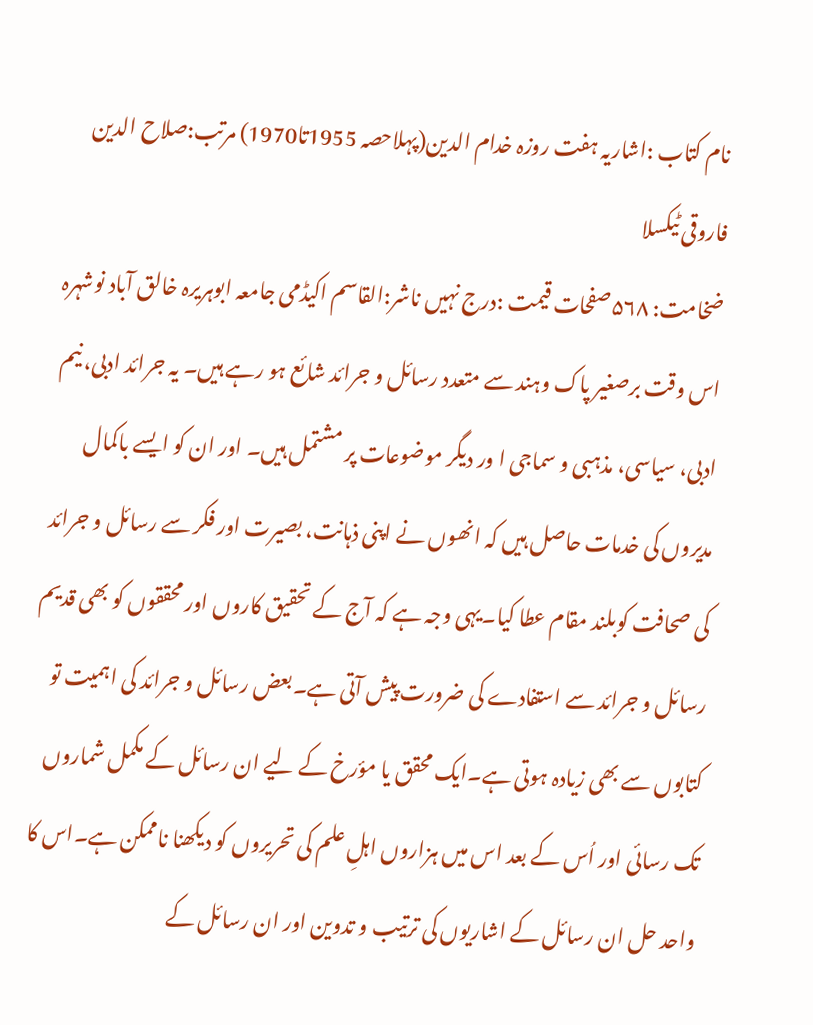نام کتاب :اشاریہ ہفت روزہ خدام الدین(پہلاحصہ 1955تا1970) مرتب:صلاح الدین فاروقی ٹیکسلا
ضخامت: ۵۶۸صفحات قیمت :درج نہیں ناشر:القاسم اکیڈمی جامعہ ابوہریرہ خالق آباد نوشہرہ
اس وقت برصغیر پاک وہند سے متعدد رسائل و جرائد شائع ہو رہے ہیں۔ یہ جرائد ادبی، نیم ادبی، سیاسی، مذہبی و سماجی ا ور دیگر موضوعات پر مشتمل ہیں۔ اور ان کو ایسے باکمال مدیروں کی خدمات حاصل ہیں کہ انھوں نے اپنی ذہانت، بصیرت اور فکر سے رسائل و جرائد کی صحافت کوبلند مقام عطا کیا۔یہی وجہ ہے کہ آج کے تحقیق کاروں اور محققوں کو بھی قدیم رسائل و جرائد سے استفادے کی ضرورت پیش آتی ہے۔بعض رسائل و جرائد کی اہمیت تو کتابوں سے بھی زیادہ ہوتی ہے۔ایک محقق یا مؤرخ کے لیے ان رسائل کے مکمل شماروں تک رسائی اور اُس کے بعد اس میں ہزاروں اہلِ علم کی تحریروں کو دیکھنا ناممکن ہے۔اس کا واحد حل ان رسائل کے اشاریوں کی ترتیب و تدوین اور ان رسائل کے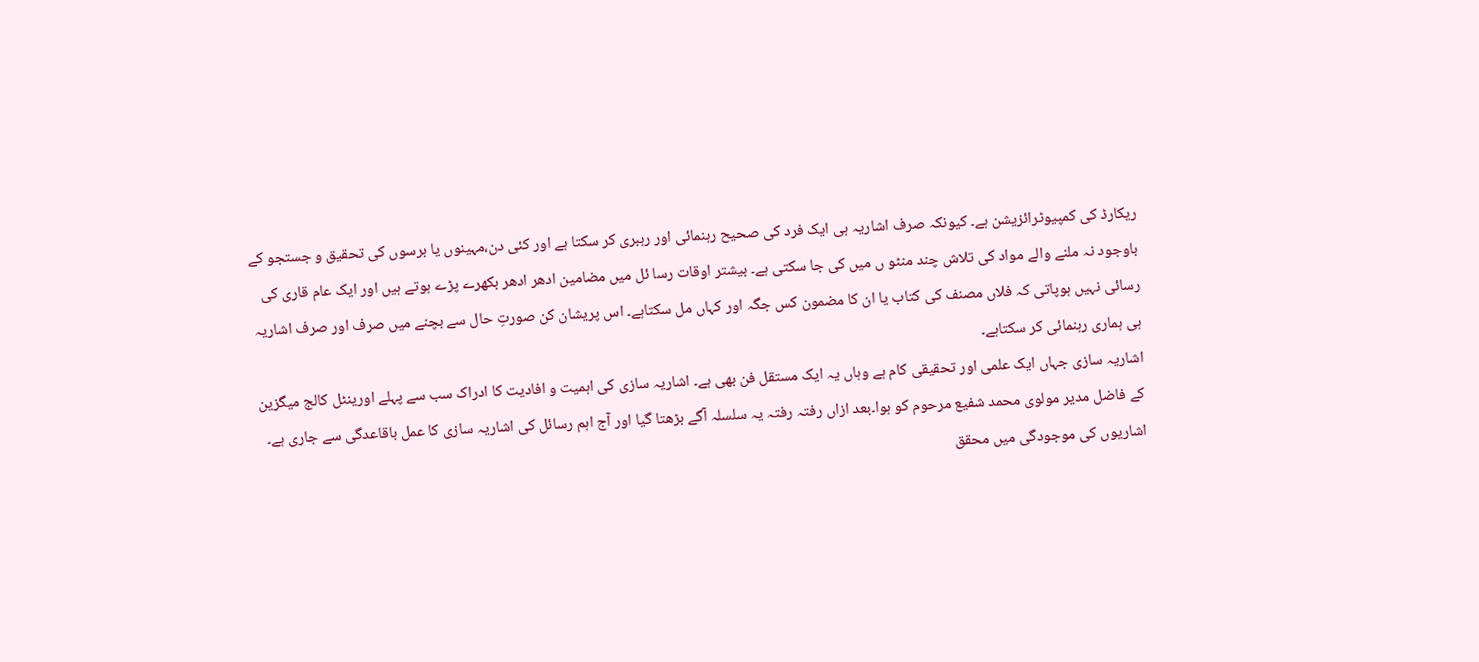ریکارڈ کی کمپیوٹرائزیشن ہے۔ کیونکہ صرف اشاریہ ہی ایک فرد کی صحیح رہنمائی اور رہبری کر سکتا ہے اور کئی دن،مہینوں یا برسوں کی تحقیق و جستجو کے باوجود نہ ملنے والے مواد کی تلاش چند منٹو ں میں کی جا سکتی ہے۔ بیشتر اوقات رسا ئل میں مضامین ادھر ادھر بکھرے پڑے ہوتے ہیں اور ایک عام قاری کی رسائی نہیں ہوپاتی کہ فلاں مصنف کی کتاب یا ان کا مضمون کس جگہ اور کہاں مل سکتاہے۔ اس پریشان کن صورتِ حال سے بچنے میں صرف اور صرف اشاریہ ہی ہماری رہنمائی کر سکتاہے۔
اشاریہ سازی جہاں ایک علمی اور تحقیقی کام ہے وہاں یہ ایک مستقل فن بھی ہے۔ اشاریہ سازی کی اہمیت و افادیت کا ادراک سب سے پہلے اورینٹل کالج میگزین کے فاضل مدیر مولوی محمد شفیع مرحوم کو ہوا۔بعد ازاں رفتہ رفتہ یہ سلسلہ آگے بڑھتا گیا اور آج اہم رسائل کی اشاریہ سازی کا عمل باقاعدگی سے جاری ہے۔ اشاریوں کی موجودگی میں محقق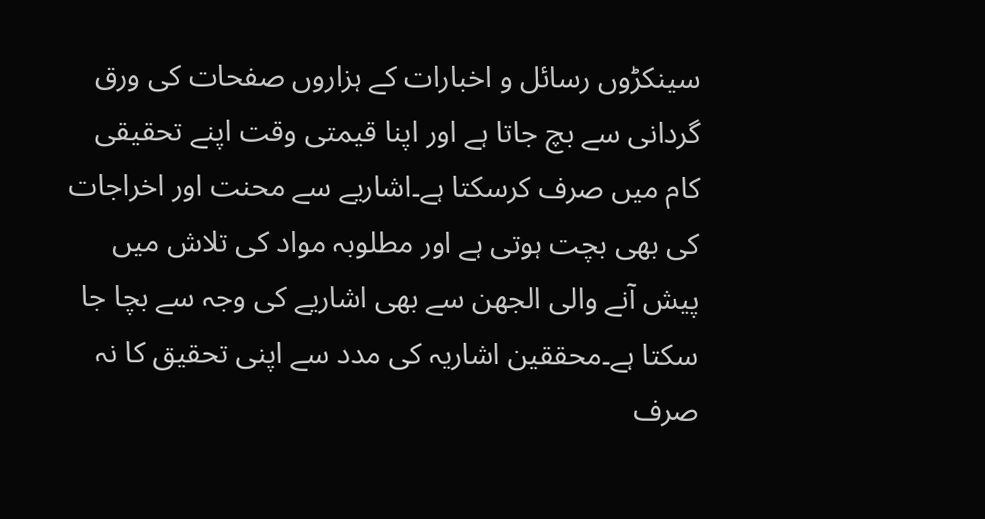سینکڑوں رسائل و اخبارات کے ہزاروں صفحات کی ورق گردانی سے بچ جاتا ہے اور اپنا قیمتی وقت اپنے تحقیقی کام میں صرف کرسکتا ہے۔اشاریے سے محنت اور اخراجات کی بھی بچت ہوتی ہے اور مطلوبہ مواد کی تلاش میں پیش آنے والی الجھن سے بھی اشاریے کی وجہ سے بچا جا سکتا ہے۔محققین اشاریہ کی مدد سے اپنی تحقیق کا نہ صرف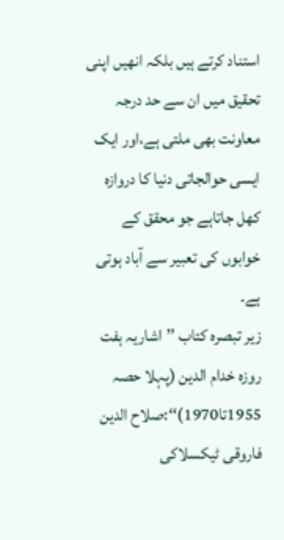استناد کرتے ہیں بلکہ انھیں اپنی تحقیق میں ان سے حد درجہ معاونت بھی ملتی ہے،اور ایک ایسی حوالجاتی دنیا کا دروازہ کھل جاتاہے جو محقق کے خوابوں کی تعبیر سے آباد ہوتی ہے۔
زیر تبصرہ کتاب ’’اشاریہ ہفت روزہ خدام الدین (پہلا حصہ 1955تا1970)‘‘:صلاح الدین فاروقی ٹیکسلاکی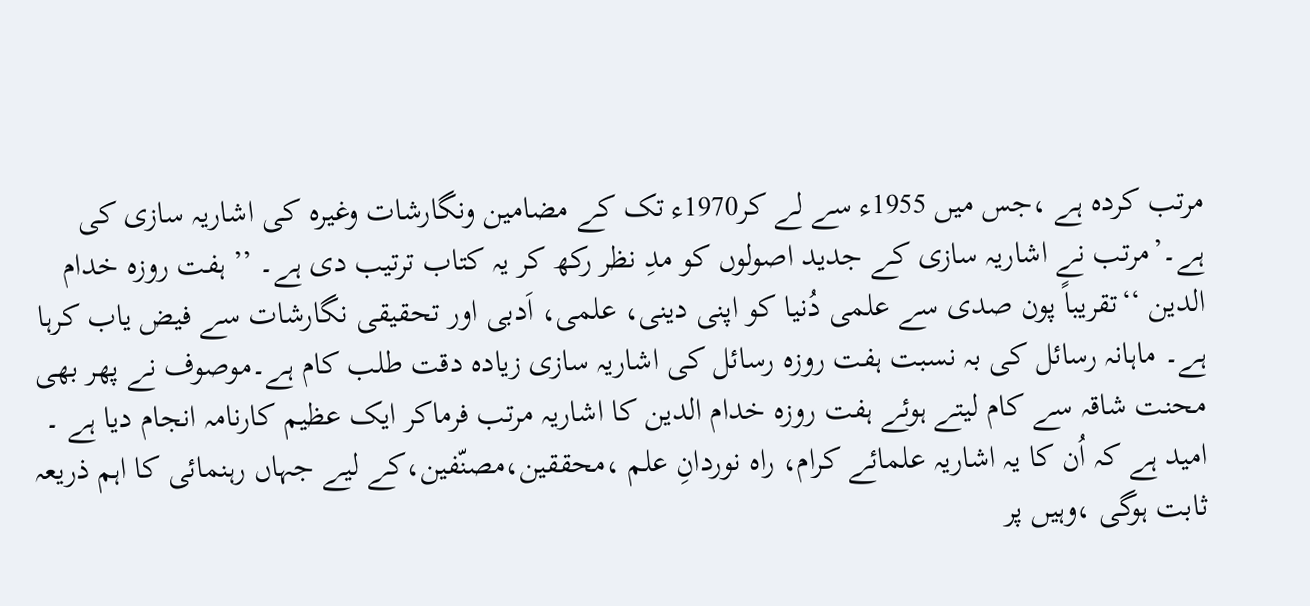مرتب کردہ ہے ،جس میں 1955ء سے لے کر1970ء تک کے مضامین ونگارشات وغیرہ کی اشاریہ سازی کی ہے۔’مرتب نے اشاریہ سازی کے جدید اصولوں کو مدِ نظر رکھ کر یہ کتاب ترتیب دی ہے۔ ’’ ہفت روزہ خدام الدین ‘‘تقریباً پون صدی سے علمی دُنیا کو اپنی دینی، علمی، اَدبی اور تحقیقی نگارشات سے فیض یاب کرہا ہے۔ ماہانہ رسائل کی بہ نسبت ہفت روزہ رسائل کی اشاریہ سازی زیادہ دقت طلب کام ہے۔موصوف نے پھر بھی محنت شاقہ سے کام لیتے ہوئے ہفت روزہ خدام الدین کا اشاریہ مرتب فرماکر ایک عظیم کارنامہ انجام دیا ہے ۔
امید ہے کہ اُن کا یہ اشاریہ علمائے کرام، راہ نوردانِ علم ،محققین،مصنّفین،کے لیے جہاں رہنمائی کا اہم ذریعہ ثابت ہوگی ،وہیں پر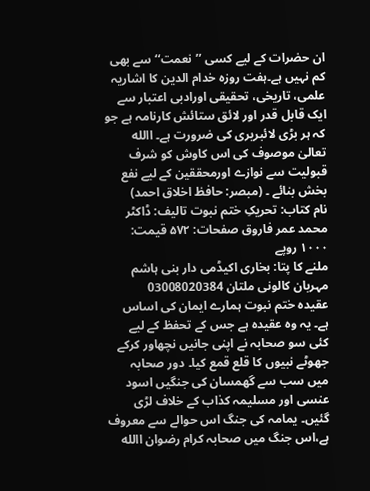ان حضرات کے لیے کسی ’’نعمت‘‘ سے بھی کم نہیں ہے۔ہفت روزہ خدام الدین کا اشاریہ علمی، تاریخی، تحقیقی اورادبی اعتبار سے ایک قابل قدر اور لائق ستائش کارنامہ ہے جو کہ ہر بڑی لائبریری کی ضرورت ہے۔ االله تعالیٰ موصوف کی اس کاوش کو شرف قبولیت سے نوازے اورمحققین کے لیے نفع بخش بنائے ۔ (مبصر: حافظ اخلاق احمد)
نام کتاب: تحریکِ ختم نبوت تالیف: ڈاکٹر محمد عمر فاروق صفحات: ۵۷۲ قیمت: ۱۰۰۰ روپے
ملنے کا پتا: بخاری اکیڈمی دار بنی ہاشم مہربان کالونی ملتان 03008020384
عقیدہ ختم نبوت ہمارے ایمان کی اساس ہے۔ یہ وہ عقیدہ ہے جس کے تحفظ کے لیے کئی سو صحابہ نے اپنی جانیں نچھاور کرکے جھوٹے نبیوں کا قلع قمع کیا۔ دور صحابہ میں سب سے گھمسان کی جنگیں اسود عنسی اور مسلیمہ کذاب کے خلاف لڑی گئیں۔ یمامہ کی جنگ اس حوالے سے معروف ہے،اس جنگ میں صحابہ کرام رضوان االله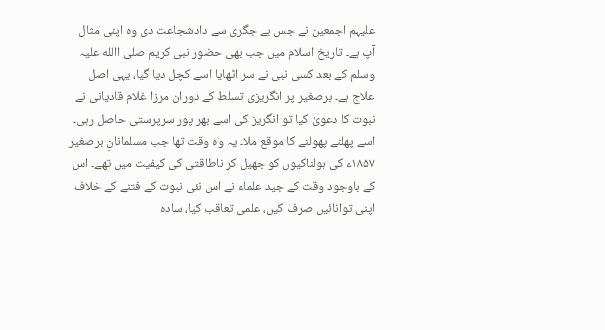علیہم اجمعین نے جس بے جگری سے دادشجاعت دی وہ اپنی مثال آپ ہے۔ تاریخ اسلام میں جب بھی حضور نبی کریم صلی االله علیہ وسلم کے بعد کسی نبی نے سر اٹھایا اسے کچل دیا گیا، یہی اصل علاج ہے۔ برصغیر پر انگریزی تسلط کے دوران مرزا غلام قادیانی نے نبوت کا دعویٰ کیا تو انگریز کی اسے بھر پور سرپرستی حاصل رہی۔ اسے پھلنے پھولنے کا موقع ملا۔ یہ وہ وقت تھا جب مسلمانانِ برصغیر ۱۸۵۷ء کی ہولناکیوں کو جھیل کر ناطاقتی کی کیفیت میں تھے۔ اس کے باوجود وقت کے جید علماء نے اس نئی نبوت کے فتنے کے خلاف اپنی توانائیں صرف کیں، علمی تعاقب کیا، سادہ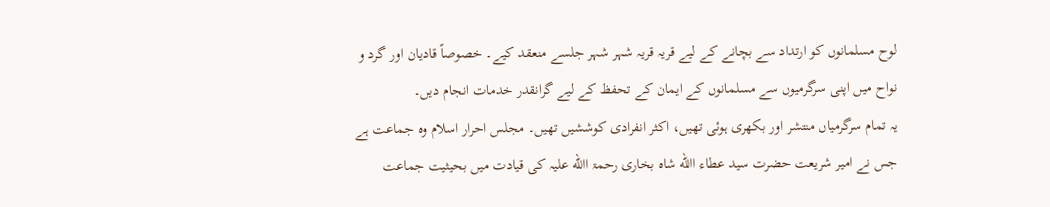لوح مسلمانوں کو ارتداد سے بچانے کے لیے قریہ قریہ شہر شہر جلسے منعقد کیے۔ خصوصاً قادیان اور گرد و نواح میں اپنی سرگرمیوں سے مسلمانوں کے ایمان کے تحفظ کے لیے گرانقدر خدمات انجام دیں۔
یہ تمام سرگرمیاں منتشر اور بکھری ہوئی تھیں، اکثر انفرادی کوششیں تھیں۔ مجلس احرار اسلام وہ جماعت ہے جس نے امیر شریعت حضرت سید عطاء االله شاہ بخاری رحمۃ االله علیہ کی قیادت میں بحیثیت جماعت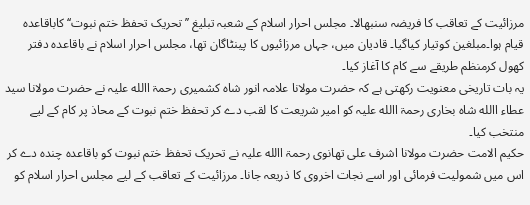مرزائیت کے تعاقب کا فریضہ سنبھالا۔ مجلس احرار اسلام کے شعبہ تبلیغ ’’تحریک تحفظ ختم نبوت‘‘ کاباقاعدہ قیام ہوا۔مبلغین کوتیار کیاگیا۔ قادیان میں، جہاں مرزائیوں کا پینٹاگان تھا، مجلس احرار اسلام نے باقاعدہ دفتر کھول کرمنظم طریقے سے کام کا آغاز کیا۔
یہ بات تاریخی معنویت رکھتی ہے کہ حضرت مولانا علامہ انور شاہ کشمیری رحمۃ االله علیہ نے حضرت مولانا سید عطاء االله شاہ بخاری رحمۃ االله علیہ کو امیر شریعت کا لقب دے کر تحفظ ختم نبوت کے محاذ پر کام کے لیے منتخب کیا۔
حکیم الامت حضرت مولانا اشرف علی تھانوی رحمۃ االله علیہ نے تحریک تحفظ ختم نبوت کو باقاعدہ چندہ دے کر اس میں شمولیت فرمائی اور اسے نجات اخروی کا ذریعہ جانا۔ مرزائیت کے تعاقب کے لیے مجلس احرار اسلام کو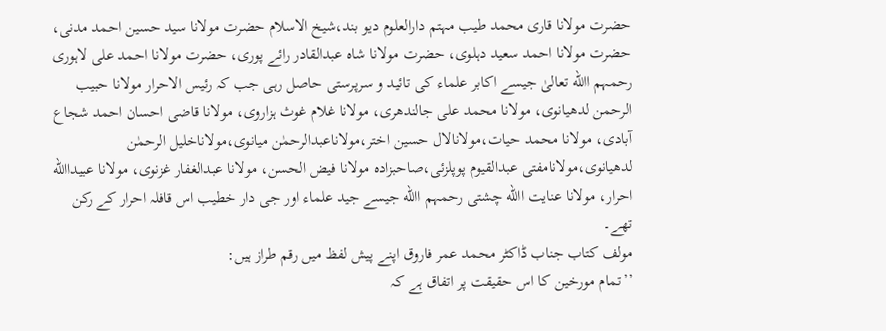حضرت مولانا قاری محمد طیب مہتم دارالعلوم دیو بند،شیخ الاسلام حضرت مولانا سید حسین احمد مدنی، حضرت مولانا احمد سعید دہلوی، حضرت مولانا شاہ عبدالقادر رائے پوری، حضرت مولانا احمد علی لاہوری رحمہم االله تعالیٰ جیسے اکابر علماء کی تائید و سرپرستی حاصل رہی جب کہ رئیس الاحرار مولانا حبیب الرحمن لدھیانوی، مولانا محمد علی جالندھری، مولانا غلام غوث ہزاروی، مولانا قاضی احسان احمد شجاع آبادی، مولانا محمد حیات،مولانالال حسین اختر،مولاناعبدالرحمٰن میانوی،مولاناخلیل الرحمٰن لدھیانوی،مولانامفتی عبدالقیوم پوپلزئی،صاحبزادہ مولانا فیض الحسن، مولانا عبدالغفار غزنوی، مولانا عبیداالله احرار، مولانا عنایت االله چشتی رحمہم االله جیسے جید علماء اور جی دار خطیب اس قافلہ احرار کے رکن تھے۔
مولف کتاب جناب ڈاکٹر محمد عمر فاروق اپنے پیش لفظ میں رقم طراز ہیں:
’’تمام مورخین کا اس حقیقت پر اتفاق ہے کہ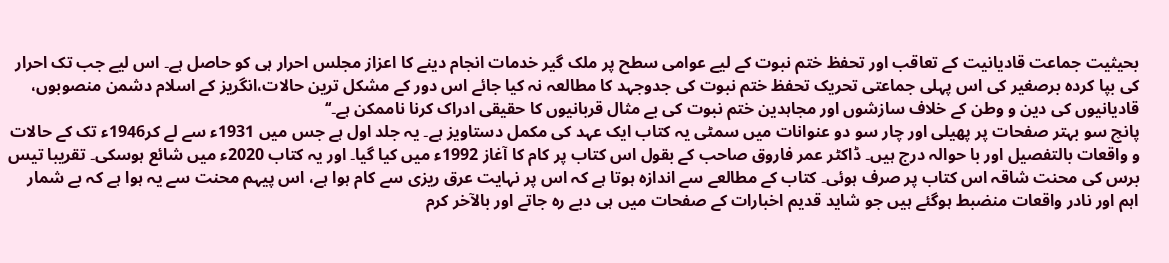بحیثیت جماعت قادیانیت کے تعاقب اور تحفظ ختم نبوت کے لیے عوامی سطح پر ملک گیر خدمات انجام دینے کا اعزاز مجلس احرار ہی کو حاصل ہے۔ اس لیے جب تک احرار کی بپا کردہ برصغیر کی اس پہلی جماعتی تحریک تحفظ ختم نبوت کی جدوجہد کا مطالعہ نہ کیا جائے اس دور کے مشکل ترین حالات،انگریز کے اسلام دشمن منصوبوں، قادیانیوں کی دین و وطن کے خلاف سازشوں اور مجاہدین ختم نبوت کی بے مثال قربانیوں کا حقیقی ادراک کرنا ناممکن ہے۔‘‘
پانچ سو بہتر صفحات پر پھیلی اور چار سو دو عنوانات میں سمٹی یہ کتاب ایک عہد کی مکمل دستاویز ہے۔ یہ جلد اول ہے جس میں 1931ء سے لے کر1946ء تک کے حالات و واقعات بالتفصیل اور با حوالہ درج ہیں۔ ڈاکٹر عمر فاروق صاحب کے بقول اس کتاب پر کام کا آغاز 1992ء میں کیا گیا۔ اور یہ کتاب 2020ء میں شائع ہوسکی۔ تقریبا تیس برس کی محنت شاقہ اس کتاب پر صرف ہوئی۔ کتاب کے مطالعے سے اندازہ ہوتا ہے کہ اس پر نہایت عرق ریزی سے کام ہوا ہے، اس پیہم محنت سے یہ ہوا ہے کہ بے شمار اہم اور نادر واقعات منضبط ہوگئے ہیں جو شاید قدیم اخبارات کے صفحات میں ہی دبے رہ جاتے اور بالآخر کرم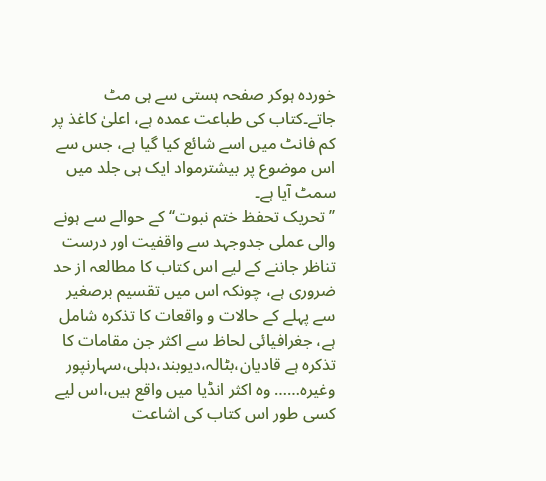خوردہ ہوکر صفحہ ہستی سے ہی مٹ جاتے۔کتاب کی طباعت عمدہ ہے، اعلیٰ کاغذ پر کم فانٹ میں اسے شائع کیا گیا ہے، جس سے اس موضوع پر بیشترمواد ایک ہی جلد میں سمٹ آیا ہے۔
’’تحریک تحفظ ختم نبوت‘‘ کے حوالے سے ہونے والی عملی جدوجہد سے واقفیت اور درست تناظر جاننے کے لیے اس کتاب کا مطالعہ از حد ضروری ہے، چونکہ اس میں تقسیم برصغیر سے پہلے کے حالات و واقعات کا تذکرہ شامل ہے، جغرافیائی لحاظ سے اکثر جن مقامات کا تذکرہ ہے قادیان،بٹالہ،دیوبند،دہلی،سہارنپور وغیرہ…… وہ اکثر انڈیا میں واقع ہیں،اس لیے کسی طور اس کتاب کی اشاعت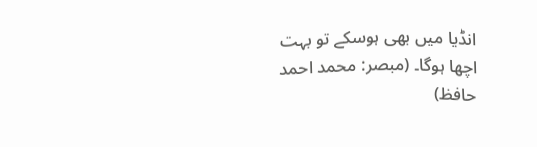انڈیا میں بھی ہوسکے تو بہت اچھا ہوگا۔ (مبصر: محمد احمد حافظ)